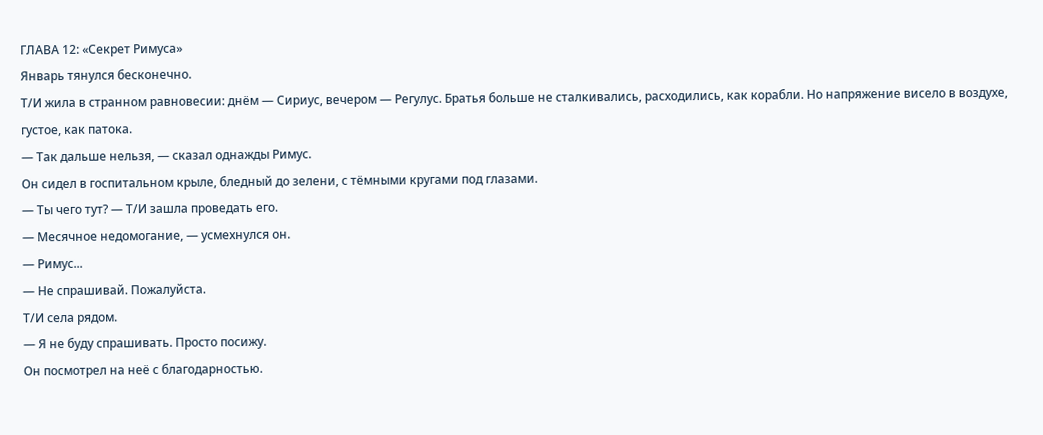ГЛАВА 12: «Секрет Римуса»
Январь тянулся бесконечно.
Т/И жила в странном равновесии: днём — Сириус, вечером — Регулус. Братья больше не сталкивались, расходились, как корабли. Но напряжение висело в воздухе, густое, как патока.
— Так дальше нельзя, — сказал однажды Римус.
Он сидел в госпитальном крыле, бледный до зелени, с тёмными кругами под глазами.
— Ты чего тут? — Т/И зашла проведать его.
— Месячное недомогание, — усмехнулся он.
— Римус...
— Не спрашивай. Пожалуйста.
Т/И села рядом.
— Я не буду спрашивать. Просто посижу.
Он посмотрел на неё с благодарностью.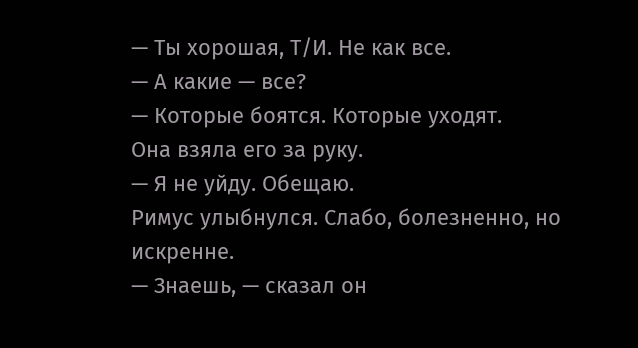— Ты хорошая, Т/И. Не как все.
— А какие — все?
— Которые боятся. Которые уходят.
Она взяла его за руку.
— Я не уйду. Обещаю.
Римус улыбнулся. Слабо, болезненно, но искренне.
— Знаешь, — сказал он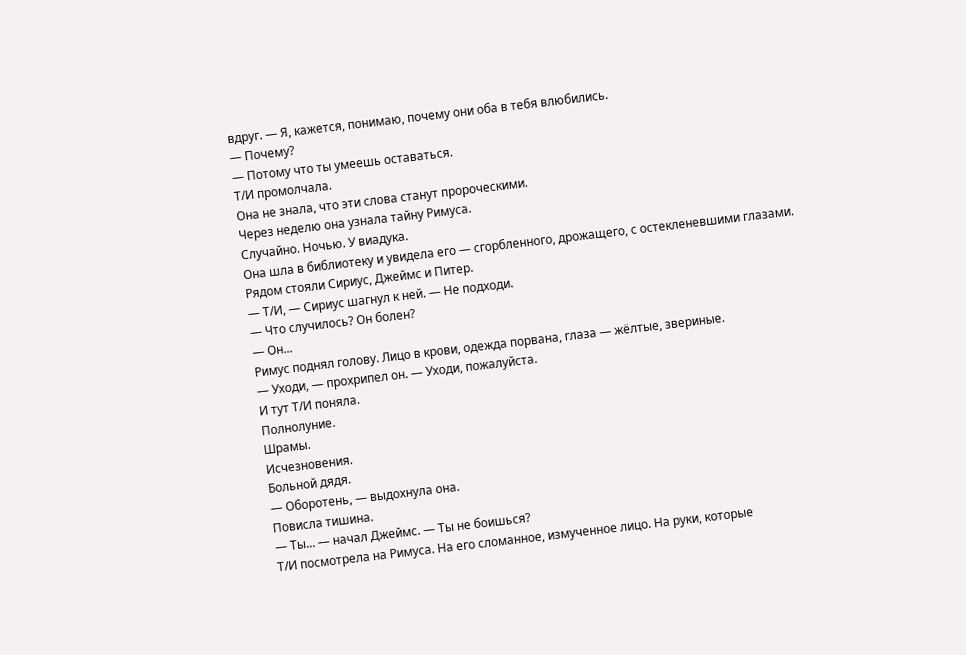вдруг. — Я, кажется, понимаю, почему они оба в тебя влюбились.
— Почему?
— Потому что ты умеешь оставаться.
Т/И промолчала.
Она не знала, что эти слова станут пророческими.
Через неделю она узнала тайну Римуса.
Случайно. Ночью. У виадука.
Она шла в библиотеку и увидела его — сгорбленного, дрожащего, с остекленевшими глазами. Рядом стояли Сириус, Джеймс и Питер.
— Т/И, — Сириус шагнул к ней. — Не подходи.
— Что случилось? Он болен?
— Он...
Римус поднял голову. Лицо в крови, одежда порвана, глаза — жёлтые, звериные.
— Уходи, — прохрипел он. — Уходи, пожалуйста.
И тут Т/И поняла.
Полнолуние.
Шрамы.
Исчезновения.
Больной дядя.
— Оборотень, — выдохнула она.
Повисла тишина.
— Ты... — начал Джеймс. — Ты не боишься?
Т/И посмотрела на Римуса. На его сломанное, измученное лицо. На руки, которые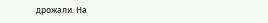дрожали. На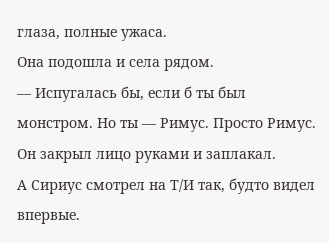глаза, полные ужаса.
Она подошла и села рядом.
— Испугалась бы, если б ты был монстром. Но ты — Римус. Просто Римус.
Он закрыл лицо руками и заплакал.
А Сириус смотрел на Т/И так, будто видел впервые.